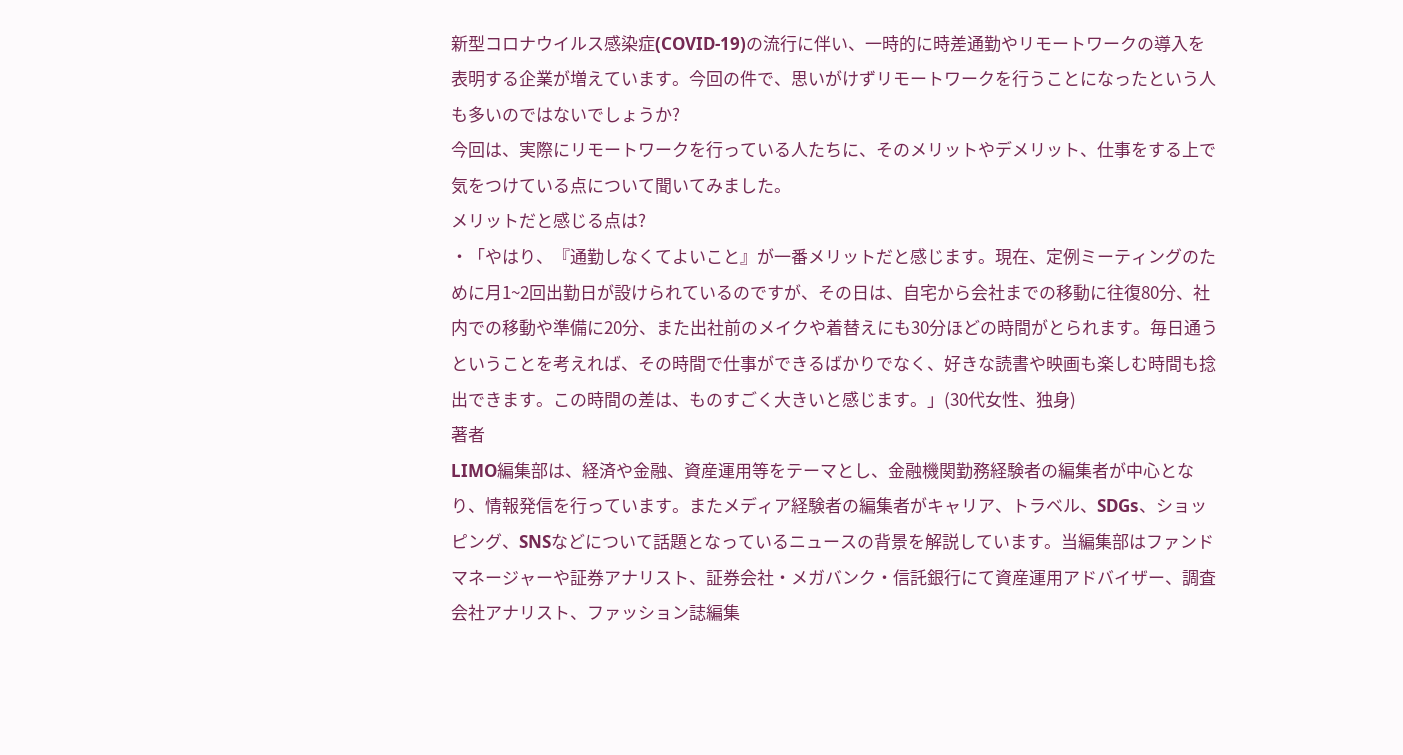新型コロナウイルス感染症(COVID-19)の流行に伴い、一時的に時差通勤やリモートワークの導入を表明する企業が増えています。今回の件で、思いがけずリモートワークを行うことになったという人も多いのではないでしょうか?
今回は、実際にリモートワークを行っている人たちに、そのメリットやデメリット、仕事をする上で気をつけている点について聞いてみました。
メリットだと感じる点は?
・「やはり、『通勤しなくてよいこと』が一番メリットだと感じます。現在、定例ミーティングのために月1~2回出勤日が設けられているのですが、その日は、自宅から会社までの移動に往復80分、社内での移動や準備に20分、また出社前のメイクや着替えにも30分ほどの時間がとられます。毎日通うということを考えれば、その時間で仕事ができるばかりでなく、好きな読書や映画も楽しむ時間も捻出できます。この時間の差は、ものすごく大きいと感じます。」(30代女性、独身)
著者
LIMO編集部は、経済や金融、資産運用等をテーマとし、金融機関勤務経験者の編集者が中心となり、情報発信を行っています。またメディア経験者の編集者がキャリア、トラベル、SDGs、ショッピング、SNSなどについて話題となっているニュースの背景を解説しています。当編集部はファンドマネージャーや証券アナリスト、証券会社・メガバンク・信託銀行にて資産運用アドバイザー、調査会社アナリスト、ファッション誌編集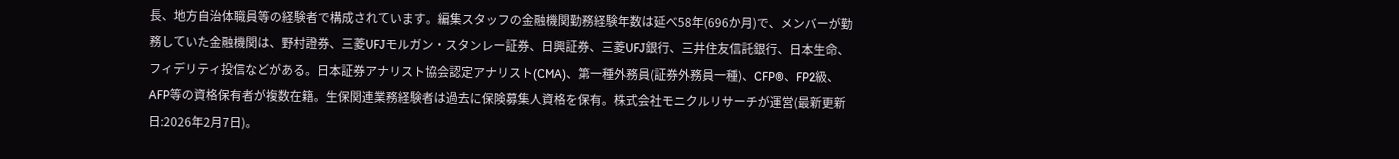長、地方自治体職員等の経験者で構成されています。編集スタッフの金融機関勤務経験年数は延べ58年(696か月)で、メンバーが勤務していた金融機関は、野村證券、三菱UFJモルガン・スタンレー証券、日興証券、三菱UFJ銀行、三井住友信託銀行、日本生命、フィデリティ投信などがある。日本証券アナリスト協会認定アナリスト(CMA)、第一種外務員(証券外務員一種)、CFP®、FP2級、AFP等の資格保有者が複数在籍。生保関連業務経験者は過去に保険募集人資格を保有。株式会社モニクルリサーチが運営(最新更新日:2026年2月7日)。